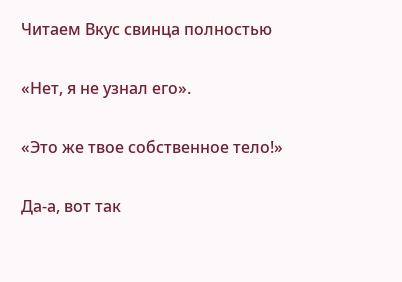Читаем Вкус свинца полностью

«Нет, я не узнал его».

«Это же твое собственное тело!»

Да-а, вот так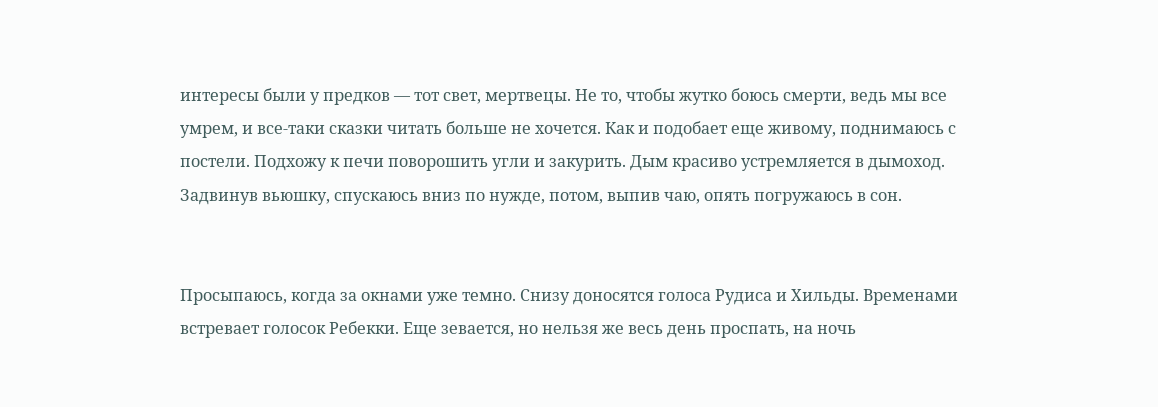интересы были у предков — тот свет, мертвецы. Не то, чтобы жутко боюсь смерти, ведь мы все умрем, и все-таки сказки читать больше не хочется. Как и подобает еще живому, поднимаюсь с постели. Подхожу к печи поворошить угли и закурить. Дым красиво устремляется в дымоход. Задвинув вьюшку, спускаюсь вниз по нужде, потом, выпив чаю, опять погружаюсь в сон.


Просыпаюсь, когда за окнами уже темно. Снизу доносятся голоса Рудиса и Хильды. Временами встревает голосок Ребекки. Еще зевается, но нельзя же весь день проспать, на ночь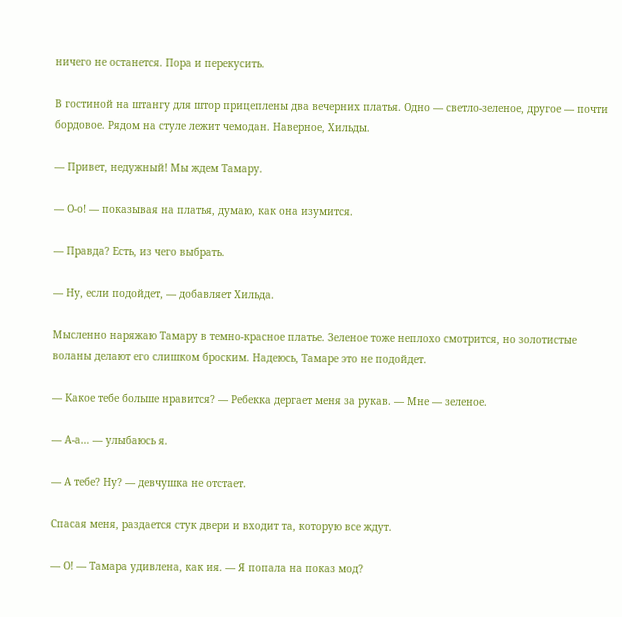ничего не останется. Пора и перекусить.

В гостиной на штангу для штор прицеплены два вечерних платья. Одно — светло-зеленое, другое — почти бордовое. Рядом на стуле лежит чемодан. Наверное, Хильды.

— Привет, недужный! Мы ждем Тамару.

— О-о! — показывая на платья, думаю, как она изумится.

— Правда? Есть, из чего выбрать.

— Ну, если подойдет, — добавляет Хильда.

Мысленно наряжаю Тамару в темно-красное платье. Зеленое тоже неплохо смотрится, но золотистые воланы делают его слишком броским. Надеюсь, Тамаре это не подойдет.

— Какое тебе больше нравится? — Ребекка дергает меня за рукав. — Мне — зеленое.

— А-а… — улыбаюсь я.

— А тебе? Ну? — девчушка не отстает.

Спасая меня, раздается стук двери и входит та, которую все ждут.

— О! — Тамара удивлена, как ия. — Я попала на показ мод?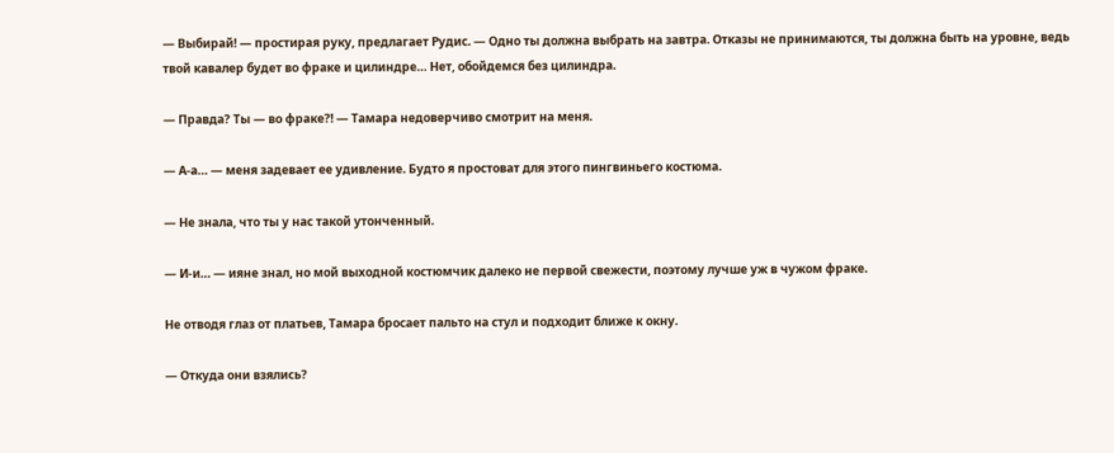— Выбирай! — простирая руку, предлагает Рудис. — Одно ты должна выбрать на завтра. Отказы не принимаются, ты должна быть на уровне, ведь твой кавалер будет во фраке и цилиндре… Нет, обойдемся без цилиндра.

— Правда? Ты — во фраке?! — Тамара недоверчиво смотрит на меня.

— А-а… — меня задевает ее удивление. Будто я простоват для этого пингвиньего костюма.

— Не знала, что ты у нас такой утонченный.

— И-и… — ияне знал, но мой выходной костюмчик далеко не первой свежести, поэтому лучше уж в чужом фраке.

Не отводя глаз от платьев, Тамара бросает пальто на стул и подходит ближе к окну.

— Откуда они взялись?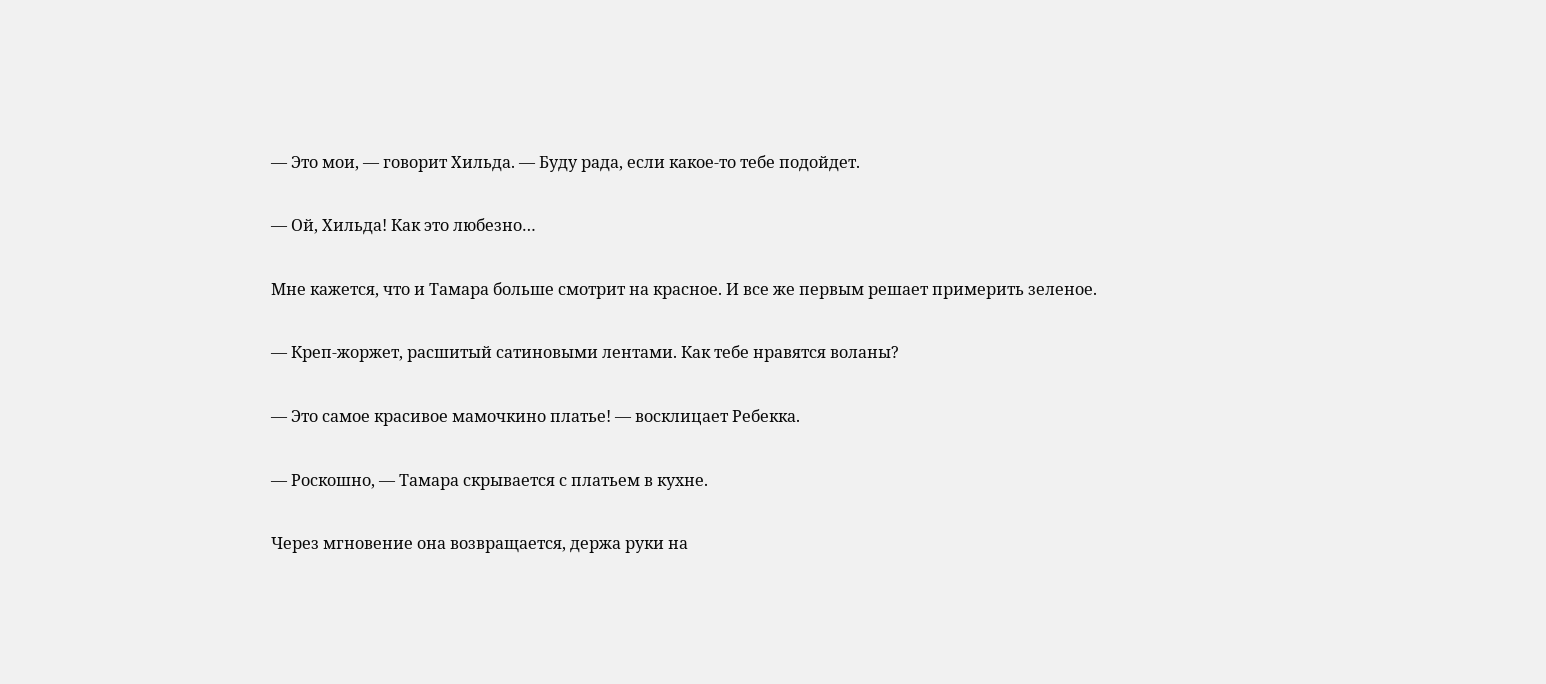— Это мои, — говорит Хильда. — Буду рада, если какое-то тебе подойдет.

— Ой, Хильда! Как это любезно…

Мне кажется, что и Тамара больше смотрит на красное. И все же первым решает примерить зеленое.

— Креп-жоржет, расшитый сатиновыми лентами. Как тебе нравятся воланы?

— Это самое красивое мамочкино платье! — восклицает Ребекка.

— Роскошно, — Тамара скрывается с платьем в кухне.

Через мгновение она возвращается, держа руки на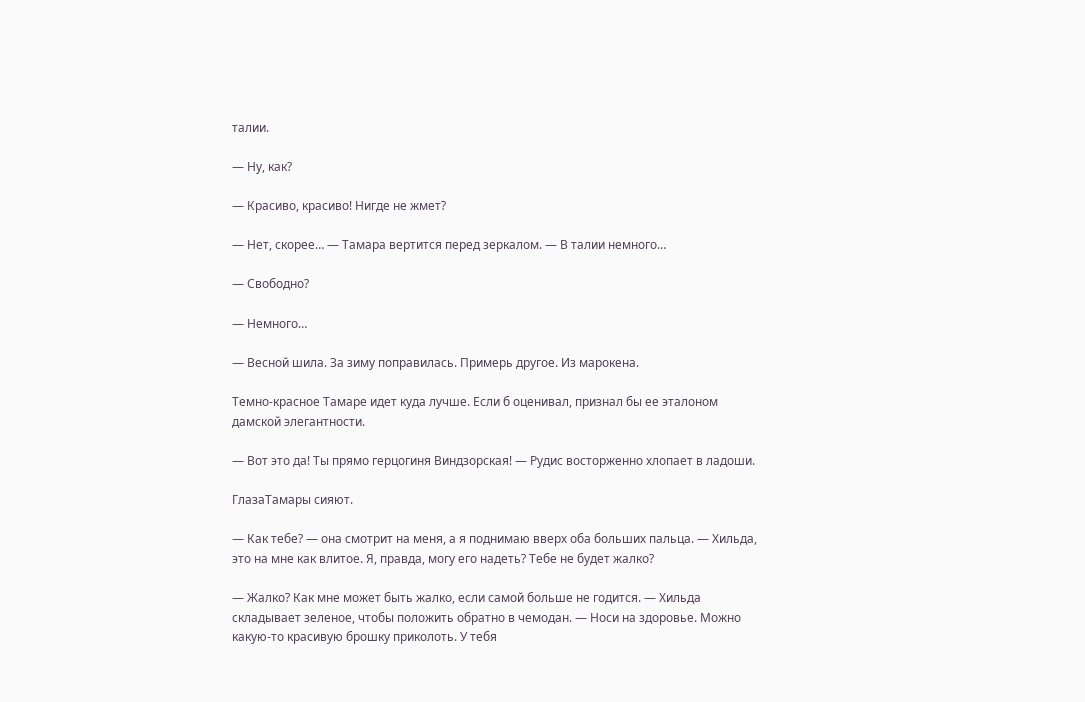талии.

— Ну, как?

— Красиво, красиво! Нигде не жмет?

— Нет, скорее… — Тамара вертится перед зеркалом. — В талии немного…

— Свободно?

— Немного…

— Весной шила. За зиму поправилась. Примерь другое. Из марокена.

Темно-красное Тамаре идет куда лучше. Если б оценивал, признал бы ее эталоном дамской элегантности.

— Вот это да! Ты прямо герцогиня Виндзорская! — Рудис восторженно хлопает в ладоши.

ГлазаТамары сияют.

— Как тебе? — она смотрит на меня, а я поднимаю вверх оба больших пальца. — Хильда, это на мне как влитое. Я, правда, могу его надеть? Тебе не будет жалко?

— Жалко? Как мне может быть жалко, если самой больше не годится. — Хильда складывает зеленое, чтобы положить обратно в чемодан. — Носи на здоровье. Можно какую-то красивую брошку приколоть. У тебя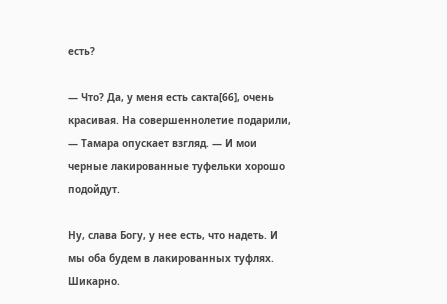есть?

— Что? Да, у меня есть сакта[66], очень красивая. На совершеннолетие подарили, — Тамара опускает взгляд. — И мои черные лакированные туфельки хорошо подойдут.

Ну, слава Богу, у нее есть, что надеть. И мы оба будем в лакированных туфлях. Шикарно.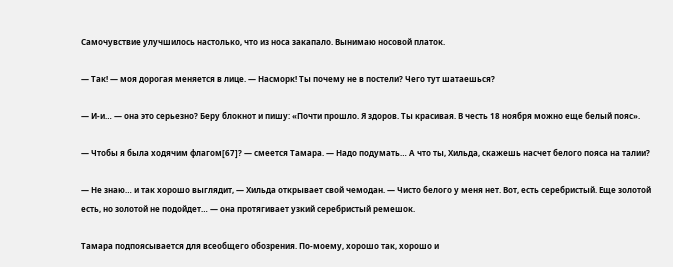Самочувствие улучшилось настолько, что из носа закапало. Вынимаю носовой платок.

— Так! — моя дорогая меняется в лице. — Насморк! Ты почему не в постели? Чего тут шатаешься?

— И-и… — она это серьезно? Беру блокнот и пишу: «Почти прошло. Я здоров. Ты красивая. В честь 18 ноября можно еще белый пояс».

— Чтобы я была ходячим флагом[67]? — смеется Тамара. — Надо подумать… А что ты, Хильда, скажешь насчет белого пояса на талии?

— Не знаю… и так хорошо выглядит, — Хильда открывает свой чемодан. — Чисто белого у меня нет. Вот, есть серебристый. Еще золотой есть, но золотой не подойдет… — она протягивает узкий серебристый ремешок.

Тамара подпоясывается для всеобщего обозрения. По-моему, хорошо так, хорошо и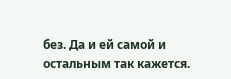без. Да и ей самой и остальным так кажется.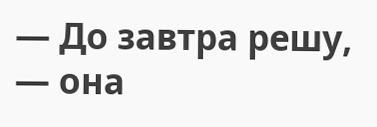— До завтра решу, — она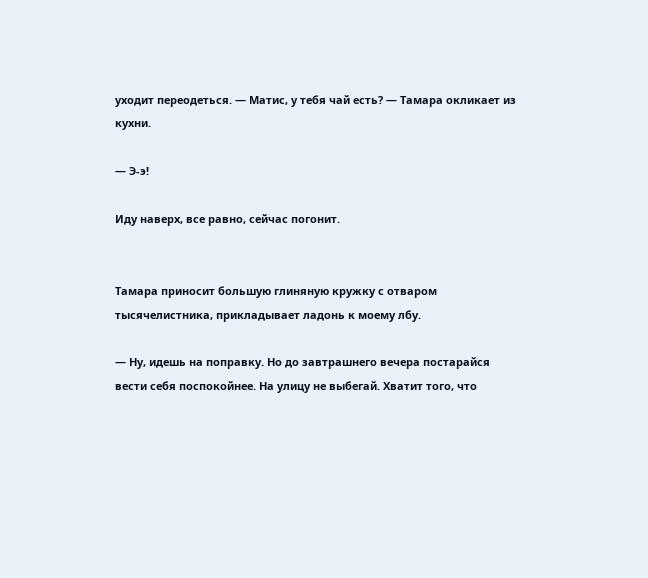уходит переодеться. — Матис, у тебя чай есть? — Тамара окликает из кухни.

— Э-э!

Иду наверх, все равно, сейчас погонит.


Тамара приносит большую глиняную кружку с отваром тысячелистника, прикладывает ладонь к моему лбу.

— Ну, идешь на поправку. Но до завтрашнего вечера постарайся вести себя поспокойнее. На улицу не выбегай. Хватит того, что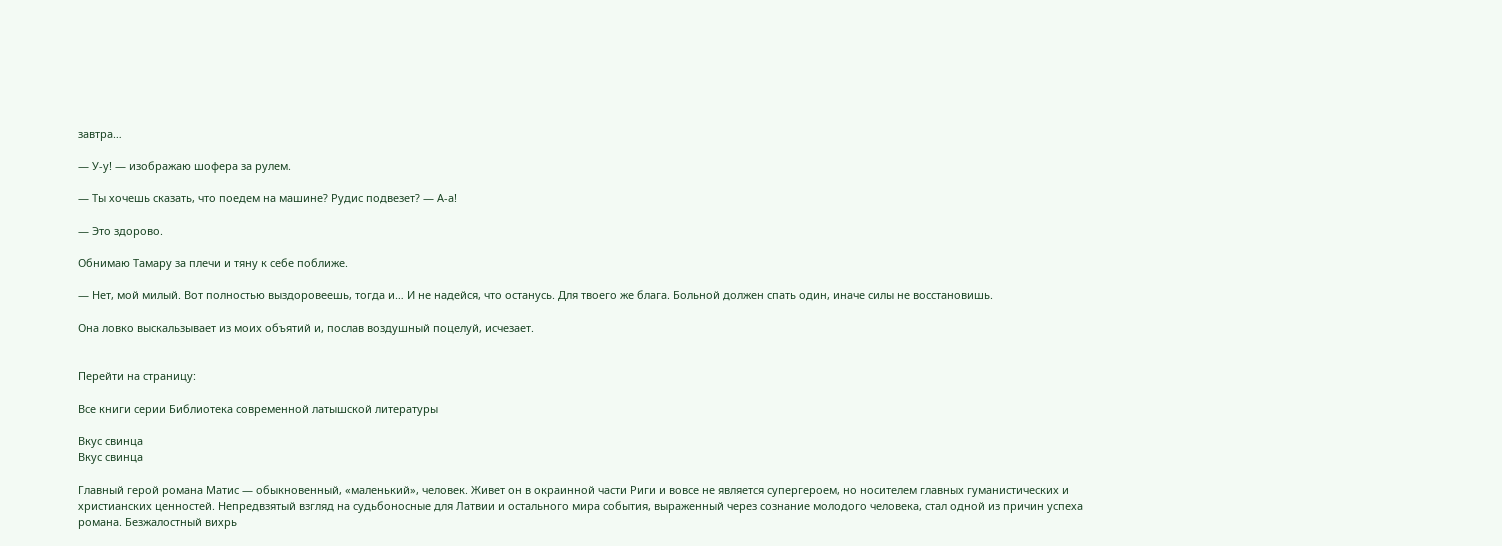завтра…

— У-у! — изображаю шофера за рулем.

— Ты хочешь сказать, что поедем на машине? Рудис подвезет? — А-а!

— Это здорово.

Обнимаю Тамару за плечи и тяну к себе поближе.

— Нет, мой милый. Вот полностью выздоровеешь, тогда и… И не надейся, что останусь. Для твоего же блага. Больной должен спать один, иначе силы не восстановишь.

Она ловко выскальзывает из моих объятий и, послав воздушный поцелуй, исчезает.


Перейти на страницу:

Все книги серии Библиотека современной латышской литературы

Вкус свинца
Вкус свинца

Главный герой романа Матис — обыкновенный, «маленький», человек. Живет он в окраинной части Риги и вовсе не является супергероем, но носителем главных гуманистических и христианских ценностей. Непредвзятый взгляд на судьбоносные для Латвии и остального мира события, выраженный через сознание молодого человека, стал одной из причин успеха романа. Безжалостный вихрь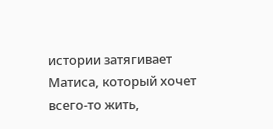истории затягивает Матиса, который хочет всего-то жить,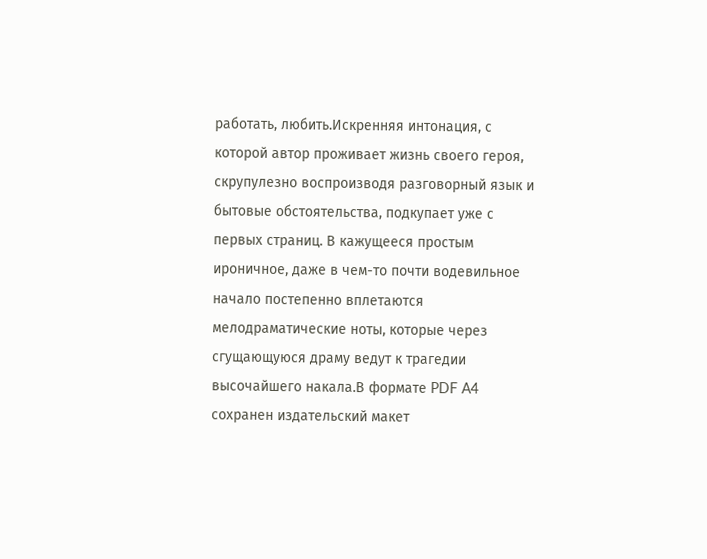работать, любить.Искренняя интонация, с которой автор проживает жизнь своего героя, скрупулезно воспроизводя разговорный язык и бытовые обстоятельства, подкупает уже с первых страниц. В кажущееся простым ироничное, даже в чем-то почти водевильное начало постепенно вплетаются мелодраматические ноты, которые через сгущающуюся драму ведут к трагедии высочайшего накала.В формате PDF A4 сохранен издательский макет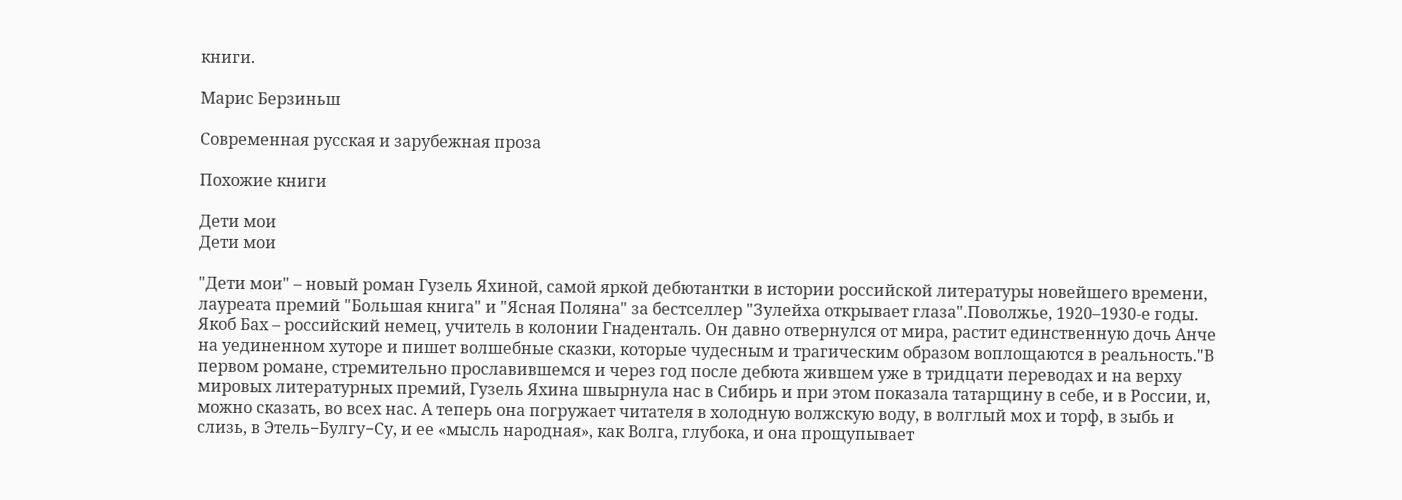книги.

Марис Берзиньш

Современная русская и зарубежная проза

Похожие книги

Дети мои
Дети мои

"Дети мои" – новый роман Гузель Яхиной, самой яркой дебютантки в истории российской литературы новейшего времени, лауреата премий "Большая книга" и "Ясная Поляна" за бестселлер "Зулейха открывает глаза".Поволжье, 1920–1930-е годы. Якоб Бах – российский немец, учитель в колонии Гнаденталь. Он давно отвернулся от мира, растит единственную дочь Анче на уединенном хуторе и пишет волшебные сказки, которые чудесным и трагическим образом воплощаются в реальность."В первом романе, стремительно прославившемся и через год после дебюта жившем уже в тридцати переводах и на верху мировых литературных премий, Гузель Яхина швырнула нас в Сибирь и при этом показала татарщину в себе, и в России, и, можно сказать, во всех нас. А теперь она погружает читателя в холодную волжскую воду, в волглый мох и торф, в зыбь и слизь, в Этель−Булгу−Су, и ее «мысль народная», как Волга, глубока, и она прощупывает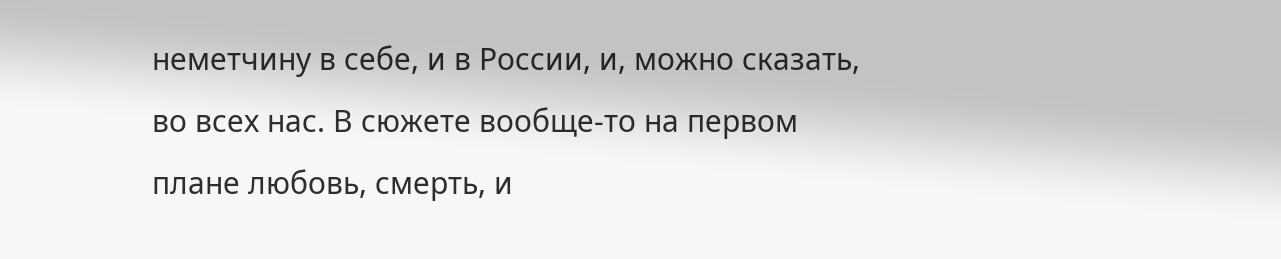неметчину в себе, и в России, и, можно сказать, во всех нас. В сюжете вообще-то на первом плане любовь, смерть, и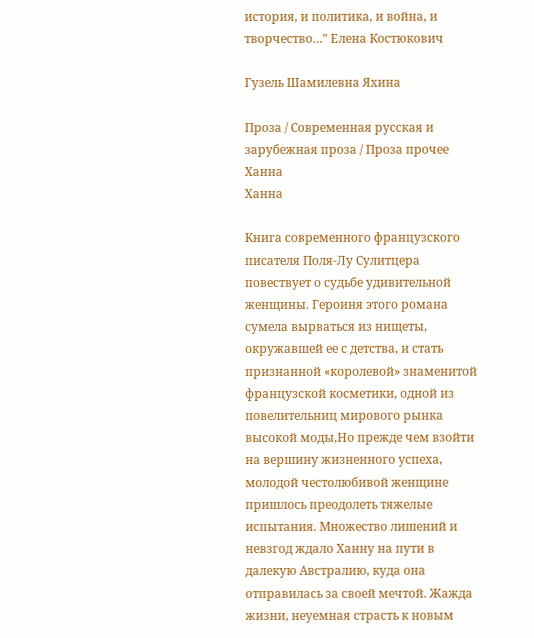история, и политика, и война, и творчество…" Елена Костюкович

Гузель Шамилевна Яхина

Проза / Современная русская и зарубежная проза / Проза прочее
Ханна
Ханна

Книга современного французского писателя Поля-Лу Сулитцера повествует о судьбе удивительной женщины. Героиня этого романа сумела вырваться из нищеты, окружавшей ее с детства, и стать признанной «королевой» знаменитой французской косметики, одной из повелительниц мирового рынка высокой моды,Но прежде чем взойти на вершину жизненного успеха, молодой честолюбивой женщине пришлось преодолеть тяжелые испытания. Множество лишений и невзгод ждало Ханну на пути в далекую Австралию, куда она отправилась за своей мечтой. Жажда жизни, неуемная страсть к новым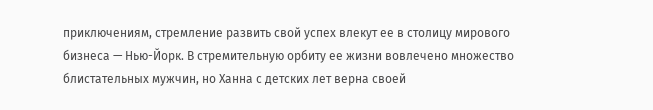приключениям, стремление развить свой успех влекут ее в столицу мирового бизнеса — Нью-Йорк. В стремительную орбиту ее жизни вовлечено множество блистательных мужчин, но Ханна с детских лет верна своей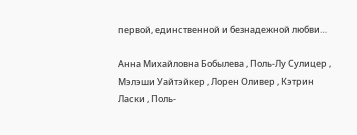первой, единственной и безнадежной любви…

Анна Михайловна Бобылева , Поль-Лу Сулицер , Мэлэши Уайтэйкер , Лорен Оливер , Кэтрин Ласки , Поль-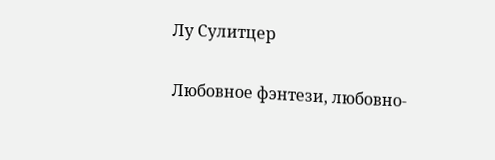Лу Сулитцер

Любовное фэнтези, любовно-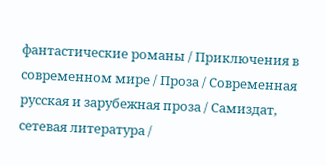фантастические романы / Приключения в современном мире / Проза / Современная русская и зарубежная проза / Самиздат, сетевая литература /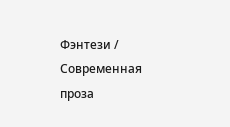Фэнтези / Современная проза